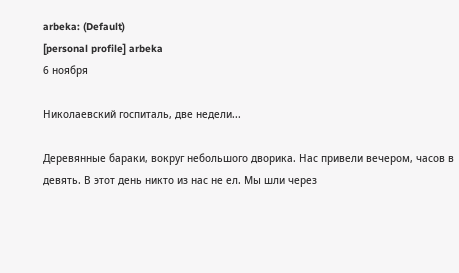arbeka: (Default)
[personal profile] arbeka
6 ноября

Николаевский госпиталь, две недели...

Деревянные бараки, вокруг небольшого дворика. Нас привели вечером, часов в
девять. В этот день никто из нас не ел. Мы шли через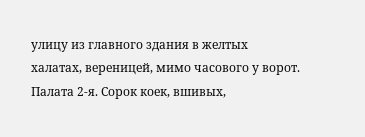улицу из главного здания в желтых
халатах, вереницей, мимо часового у ворот. Палата 2-я. Сорок коек, вшивых,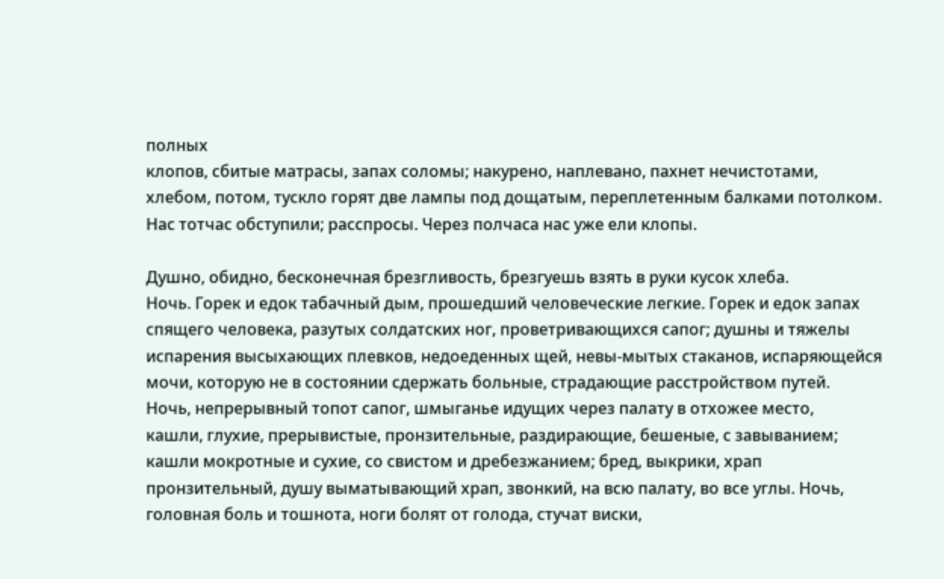полных
клопов, сбитые матрасы, запах соломы; накурено, наплевано, пахнет нечистотами,
хлебом, потом, тускло горят две лампы под дощатым, переплетенным балками потолком.
Нас тотчас обступили; расспросы. Через полчаса нас уже ели клопы.

Душно, обидно, бесконечная брезгливость, брезгуешь взять в руки кусок хлеба.
Ночь. Горек и едок табачный дым, прошедший человеческие легкие. Горек и едок запах
спящего человека, разутых солдатских ног, проветривающихся сапог; душны и тяжелы
испарения высыхающих плевков, недоеденных щей, невы-мытых стаканов, испаряющейся
мочи, которую не в состоянии сдержать больные, страдающие расстройством путей.
Ночь, непрерывный топот сапог, шмыганье идущих через палату в отхожее место,
кашли, глухие, прерывистые, пронзительные, раздирающие, бешеные, с завыванием;
кашли мокротные и сухие, со свистом и дребезжанием; бред, выкрики, храп
пронзительный, душу выматывающий храп, звонкий, на всю палату, во все углы. Ночь,
головная боль и тошнота, ноги болят от голода, стучат виски,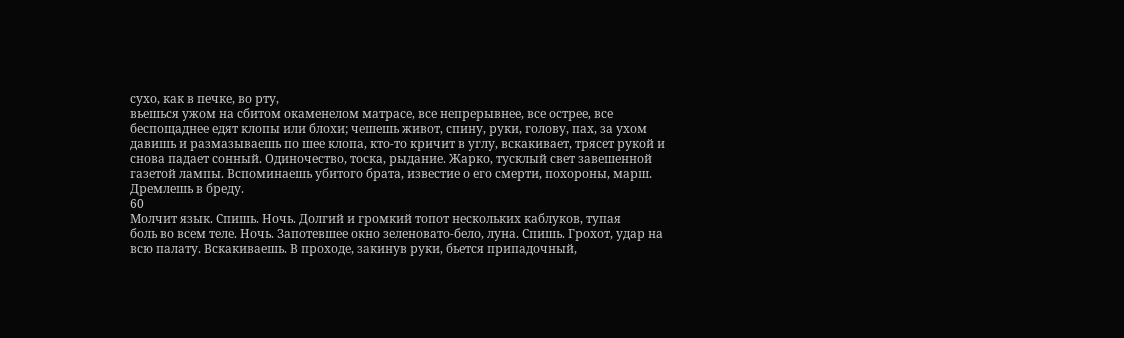сухо, как в печке, во рту,
вьешься ужом на сбитом окаменелом матрасе, все непрерывнее, все острее, все
беспощаднее едят клопы или блохи; чешешь живот, спину, руки, голову, пах, за ухом
давишь и размазываешь по шее клопа, кто-то кричит в углу, вскакивает, трясет рукой и
снова падает сонный. Одиночество, тоска, рыдание. Жарко, тусклый свет завешенной
газетой лампы. Вспоминаешь убитого брата, известие о его смерти, похороны, марш.
Дремлешь в бреду.
60
Молчит язык. Спишь. Ночь. Долгий и громкий топот нескольких каблуков, тупая
боль во всем теле. Ночь. Запотевшее окно зеленовато-бело, луна. Спишь. Грохот, удар на
всю палату. Вскакиваешь. В проходе, закинув руки, бьется припадочный,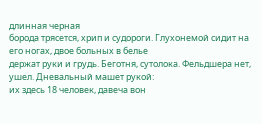длинная черная
борода трясется, хрип и судороги. Глухонемой сидит на его ногах, двое больных в белье
держат руки и грудь. Беготня, сутолока. Фельдшера нет, ушел. Дневальный машет рукой:
их здесь 18 человек, давеча вон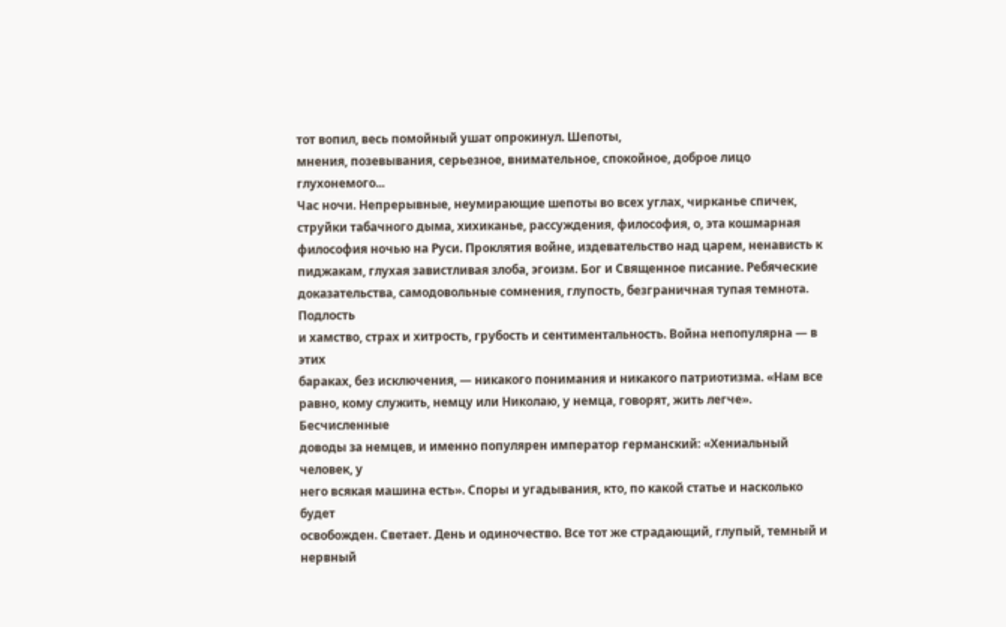тот вопил, весь помойный ушат опрокинул. Шепоты,
мнения, позевывания, серьезное, внимательное, спокойное, доброе лицо глухонемого...
Час ночи. Непрерывные, неумирающие шепоты во всех углах, чирканье спичек,
струйки табачного дыма, хихиканье, рассуждения, философия, о, эта кошмарная
философия ночью на Руси. Проклятия войне, издевательство над царем, ненависть к
пиджакам, глухая завистливая злоба, эгоизм. Бог и Священное писание. Ребяческие
доказательства, самодовольные сомнения, глупость, безграничная тупая темнота. Подлость
и хамство, страх и хитрость, грубость и сентиментальность. Война непопулярна — в этих
бараках, без исключения, — никакого понимания и никакого патриотизма. «Нам все
равно, кому служить, немцу или Николаю, у немца, говорят, жить легче». Бесчисленные
доводы за немцев, и именно популярен император германский: «Хениальный человек, у
него всякая машина есть». Споры и угадывания, кто, по какой статье и насколько будет
освобожден. Светает. День и одиночество. Все тот же страдающий, глупый, темный и
нервный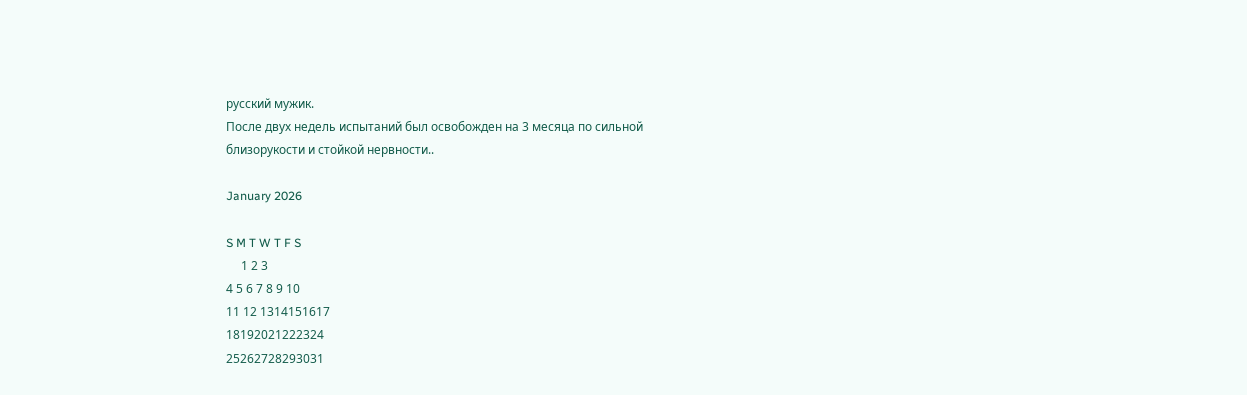русский мужик.
После двух недель испытаний был освобожден на 3 месяца по сильной
близорукости и стойкой нервности..

January 2026

S M T W T F S
     1 2 3
4 5 6 7 8 9 10
11 12 1314151617
18192021222324
25262728293031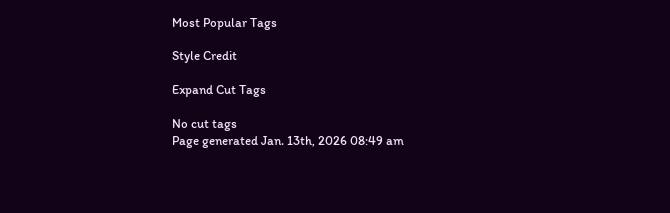Most Popular Tags

Style Credit

Expand Cut Tags

No cut tags
Page generated Jan. 13th, 2026 08:49 am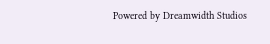Powered by Dreamwidth Studios